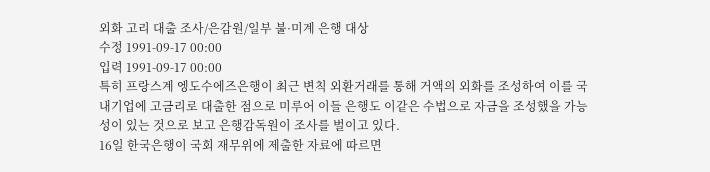외화 고리 대출 조사/은감원/일부 불·미계 은행 대상
수정 1991-09-17 00:00
입력 1991-09-17 00:00
특히 프랑스계 엥도수에즈은행이 최근 변칙 외환거래를 통해 거액의 외화를 조성하여 이를 국내기업에 고금리로 대출한 점으로 미루어 이들 은행도 이같은 수법으로 자금을 조성했을 가능성이 있는 것으로 보고 은행감독원이 조사를 벌이고 있다.
16일 한국은행이 국회 재무위에 제출한 자료에 따르면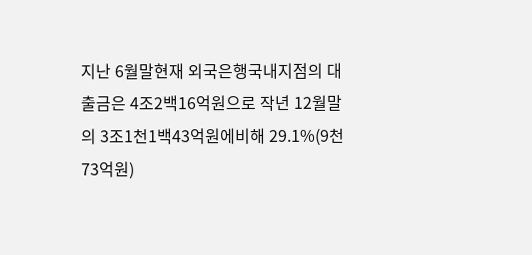지난 6월말현재 외국은행국내지점의 대출금은 4조2백16억원으로 작년 12월말의 3조1천1백43억원에비해 29.1%(9천73억원)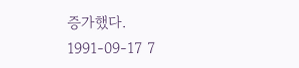증가했다.
1991-09-17 7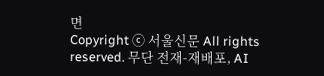면
Copyright ⓒ 서울신문 All rights reserved. 무단 전재-재배포, AI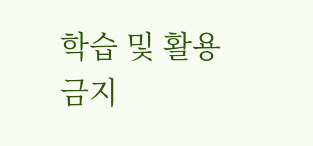학습 및 활용 금지